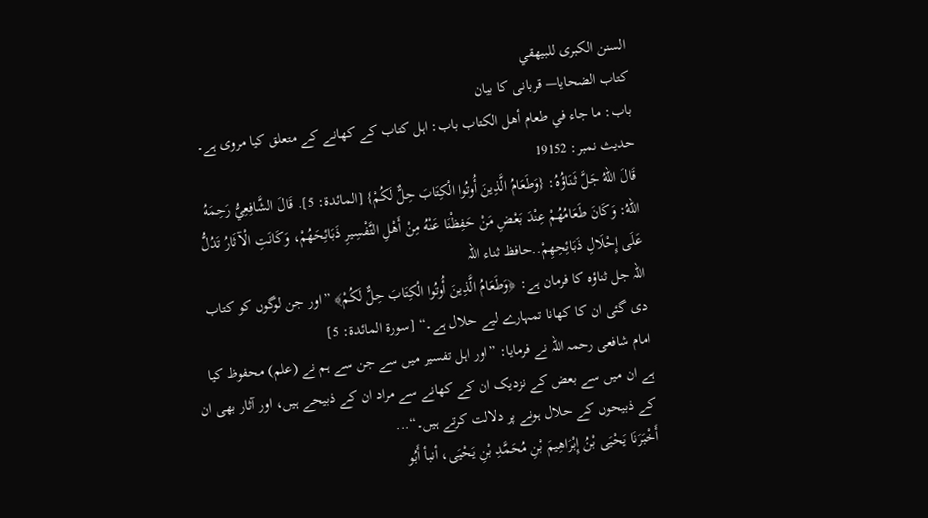السنن الكبرى للبيهقي
كتاب الضحايا— قربانى کا بیان
باب: ما جاء في طعام أهل الكتاب باب: اہل کتاب کے کھانے کے متعلق کیا مروی ہے۔
حدیث نمبر: 19152
قَالَ اللهُ جَلَّ ثَنَاؤُهُ: {وَطَعَامُ الَّذِينَ أُوتُوا الْكِتَابَ حِلٌّ لَكُمْ} [المائدة: 5]. قَالَ الشَّافِعِيُّ رَحِمَهُ اللهُ: وَكَانَ طَعَامُهُمْ عِنْدَ بَعْضِ مَنْ حَفِظْنَا عَنْهُ مِنْ أَهْلِ التَّفْسِيرِ ذَبَائِحَهُمْ، وَكَانَتِ الْآثَارُ تَدُلُّ عَلَى إِحْلَالِ ذَبَائِحِهِمْ..حافظ ثناء اللہ
اللہ جل ثناؤہ کا فرمان ہے: ﴿وَطَعَامُ الَّذِينَ أُوتُوا الْكِتَابَ حِلٌّ لَكُمْ﴾ ”اور جن لوگوں کو کتاب دی گئی ان کا کھانا تمہارے لیے حلال ہے۔“ [سورة المائدة: 5]
امام شافعی رحمہ اللہ نے فرمایا: ”اور اہل تفسیر میں سے جن سے ہم نے (علم) محفوظ کیا ہے ان میں سے بعض کے نزدیک ان کے کھانے سے مراد ان کے ذبیحے ہیں، اور آثار بھی ان کے ذبیحوں کے حلال ہونے پر دلالت کرتے ہیں۔“...
أَخْبَرَنَا يَحْيَى بْنُ إِبْرَاهِيمَ بْنِ مُحَمَّدِ بْنِ يَحْيَى، أنبأ أَبُو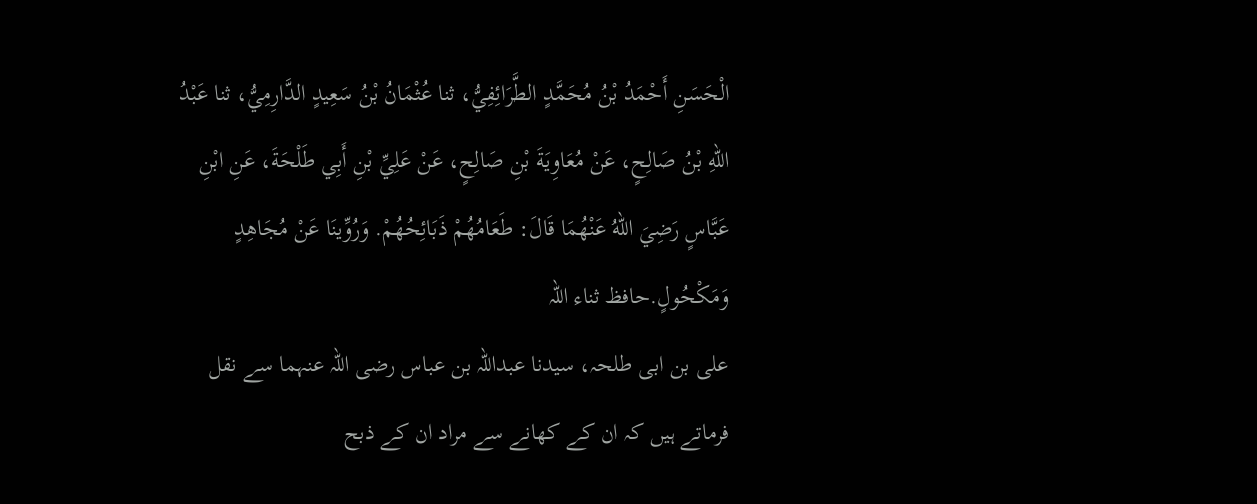الْحَسَنِ أَحْمَدُ بْنُ مُحَمَّدٍ الطَّرَائِفِيُّ، ثنا عُثْمَانُ بْنُ سَعِيدٍ الدَّارِمِيُّ، ثنا عَبْدُ اللهِ بْنُ صَالِحٍ، عَنْ مُعَاوِيَةَ بْنِ صَالِحٍ، عَنْ عَلِيِّ بْنِ أَبِي طَلْحَةَ، عَنِ ابْنِ عَبَّاسٍ رَضِيَ اللهُ عَنْهُمَا قَالَ: طَعَامُهُمْ ذَبَائِحُهُمْ. وَرُوِّينَا عَنْ مُجَاهِدٍ وَمَكْحُولٍ.حافظ ثناء اللہ
علی بن ابی طلحہ، سیدنا عبداللہ بن عباس رضی اللہ عنہما سے نقل فرماتے ہیں کہ ان کے کھانے سے مراد ان کے ذبح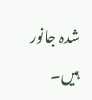شدہ جانور ہیں۔